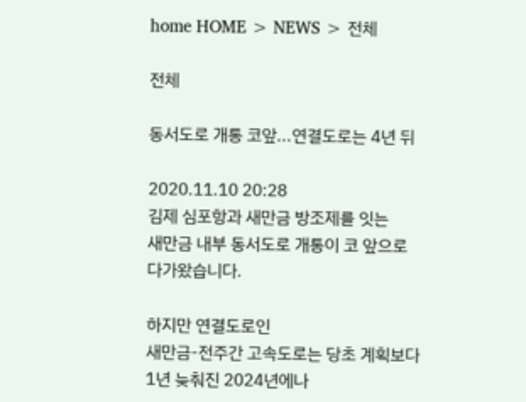home HOME > NEWS > 전체

전체

동서도로 개통 코앞...연결도로는 4년 뒤

2020.11.10 20:28
김제 심포항과 새만금 방조제를 잇는
새만금 내부 동서도로 개통이 코 앞으로
다가왔습니다.

하지만 연결도로인
새만금-전주간 고속도로는 당초 계획보다
1년 늦춰진 2024년에나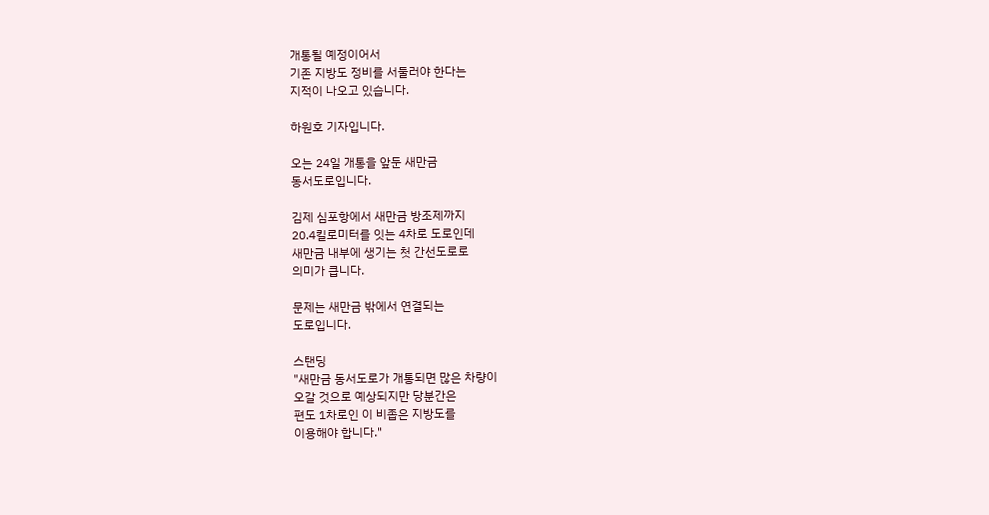개통될 예정이어서
기존 지방도 정비를 서둘러야 한다는
지적이 나오고 있습니다.

하원호 기자입니다.

오는 24일 개통을 앞둔 새만금
동서도로입니다.

김제 심포항에서 새만금 방조제까지
20.4킬로미터를 잇는 4차로 도로인데
새만금 내부에 생기는 첫 간선도로로
의미가 큽니다.

문제는 새만금 밖에서 연결되는
도로입니다.

스탠딩
"새만금 동서도로가 개통되면 많은 차량이
오갈 것으로 예상되지만 당분간은
편도 1차로인 이 비좁은 지방도를
이용해야 합니다."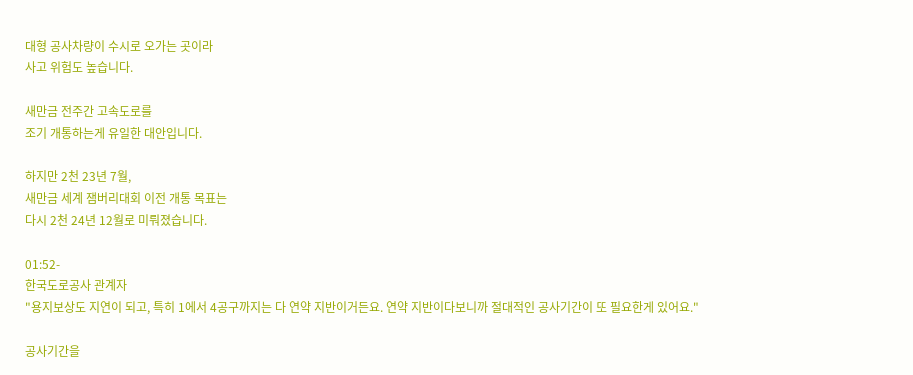대형 공사차량이 수시로 오가는 곳이라
사고 위험도 높습니다.

새만금 전주간 고속도로를
조기 개통하는게 유일한 대안입니다.

하지만 2천 23년 7월,
새만금 세계 잼버리대회 이전 개통 목표는
다시 2천 24년 12월로 미뤄졌습니다.

01:52-
한국도로공사 관계자
"용지보상도 지연이 되고, 특히 1에서 4공구까지는 다 연약 지반이거든요. 연약 지반이다보니까 절대적인 공사기간이 또 필요한게 있어요."

공사기간을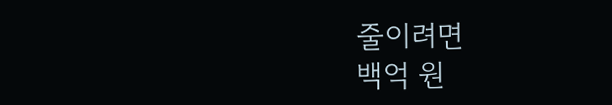줄이려면
백억 원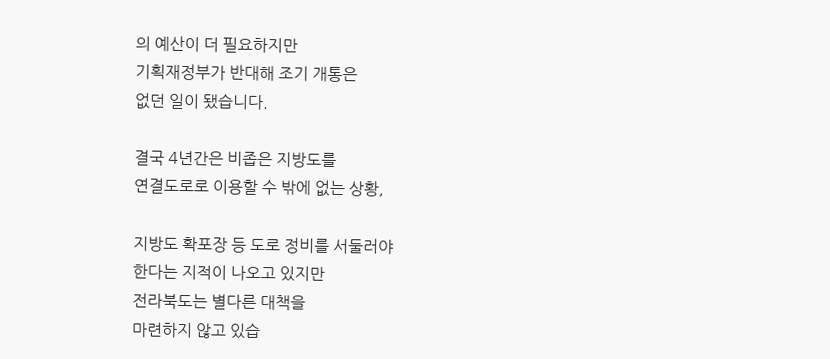의 예산이 더 필요하지만
기획재정부가 반대해 조기 개통은
없던 일이 됐습니다.

결국 4년간은 비좁은 지방도를
연결도로로 이용할 수 밖에 없는 상황,

지방도 확포장 등 도로 정비를 서둘러야
한다는 지적이 나오고 있지만
전라북도는 별다른 대책을
마련하지 않고 있습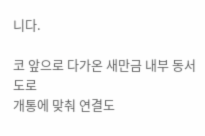니다.

코 앞으로 다가온 새만금 내부 동서도로
개통에 맞춰 연결도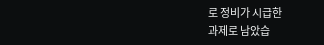로 정비가 시급한
과제로 남았습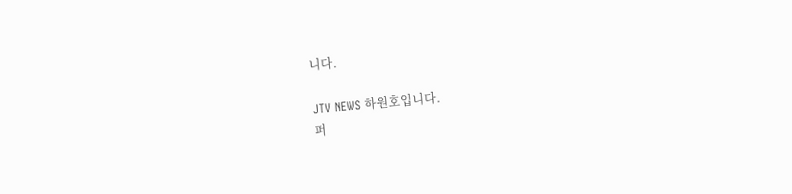니다.

JTV NEWS 하원호입니다.
퍼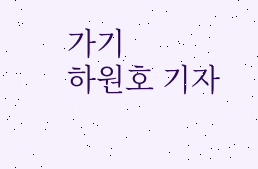가기
하원호 기자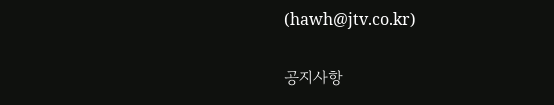(hawh@jtv.co.kr)

공지사항